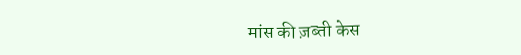मांस की ज़ब्ती केस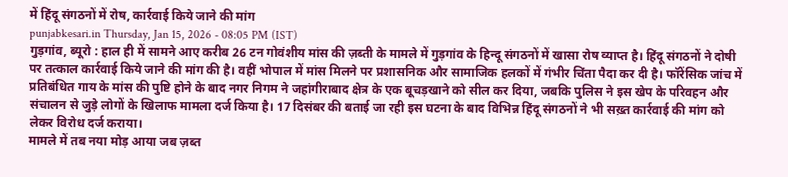में हिंदू संगठनों में रोष, कार्रवाई किये जाने की मांग
punjabkesari.in Thursday, Jan 15, 2026 - 08:05 PM (IST)
गुड़गांव, ब्यूरो : हाल ही में सामने आए करीब 26 टन गोवंशीय मांस की ज़ब्ती के मामले में गुड़गांव के हिन्दू संगठनों में खासा रोष व्याप्त है। हिंदू संगठनों ने दोषी पर तत्काल कार्रवाई किये जाने की मांग की है। वहीं भोपाल में मांस मिलने पर प्रशासनिक और सामाजिक हलकों में गंभीर चिंता पैदा कर दी है। फॉरेंसिक जांच में प्रतिबंधित गाय के मांस की पुष्टि होने के बाद नगर निगम ने जहांगीराबाद क्षेत्र के एक बूचड़खाने को सील कर दिया, जबकि पुलिस ने इस खेप के परिवहन और संचालन से जुड़े लोगों के खिलाफ मामला दर्ज किया है। 17 दिसंबर की बताई जा रही इस घटना के बाद विभिन्न हिंदू संगठनों ने भी सख़्त कार्रवाई की मांग को लेकर विरोध दर्ज कराया।
मामले में तब नया मोड़ आया जब ज़ब्त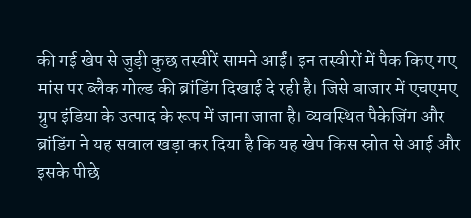की गई खेप से जुड़ी कुछ तस्वीरें सामने आईं। इन तस्वीरों में पैक किए गए मांस पर ब्लैक गोल्ड की ब्रांडिंग दिखाई दे रही है। जिसे बाजार में एचएमए ग्रुप इंडिया के उत्पाद के रूप में जाना जाता है। व्यवस्थित पैकेजिंग और ब्रांडिंग ने यह सवाल खड़ा कर दिया है कि यह खेप किस स्रोत से आई और इसके पीछे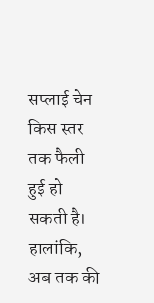सप्लाई चेन किस स्तर तक फैली हुई हो सकती है। हालांकि, अब तक की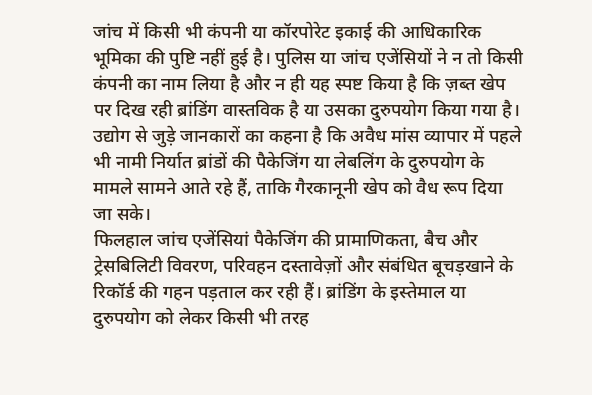जांच में किसी भी कंपनी या कॉरपोरेट इकाई की आधिकारिक भूमिका की पुष्टि नहीं हुई है। पुलिस या जांच एजेंसियों ने न तो किसी कंपनी का नाम लिया है और न ही यह स्पष्ट किया है कि ज़ब्त खेप पर दिख रही ब्रांडिंग वास्तविक है या उसका दुरुपयोग किया गया है। उद्योग से जुड़े जानकारों का कहना है कि अवैध मांस व्यापार में पहले भी नामी निर्यात ब्रांडों की पैकेजिंग या लेबलिंग के दुरुपयोग के मामले सामने आते रहे हैं, ताकि गैरकानूनी खेप को वैध रूप दिया जा सके।
फिलहाल जांच एजेंसियां पैकेजिंग की प्रामाणिकता, बैच और ट्रेसबिलिटी विवरण, परिवहन दस्तावेज़ों और संबंधित बूचड़खाने के रिकॉर्ड की गहन पड़ताल कर रही हैं। ब्रांडिंग के इस्तेमाल या दुरुपयोग को लेकर किसी भी तरह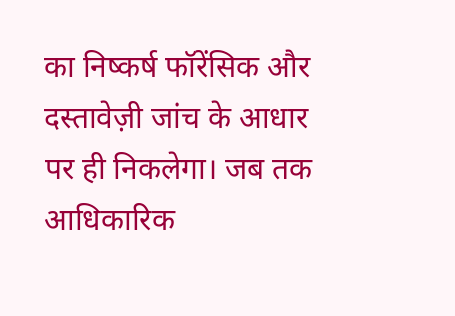का निष्कर्ष फॉरेंसिक और दस्तावेज़ी जांच के आधार पर ही निकलेगा। जब तक आधिकारिक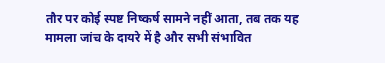तौर पर कोई स्पष्ट निष्कर्ष सामने नहीं आता, तब तक यह मामला जांच के दायरे में है और सभी संभावित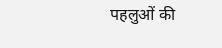पहलुओं की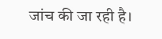जांच की जा रही है।